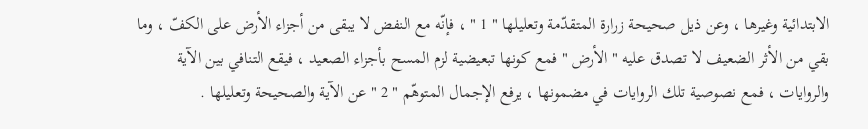الابتدائية وغيرها ، وعن ذيل صحيحة زرارة المتقدّمة وتعليلها " 1 " ، فإنّه مع النفض لا يبقى من أجزاء الأرض على الكفّ ، وما بقي من الأثر الضعيف لا تصدق عليه " الأرض " فمع كونها تبعيضية لزم المسح بأجزاء الصعيد ، فيقع التنافي بين الآية والروايات ، فمع نصوصية تلك الروايات في مضمونها ، يرفع الإجمال المتوهّم " 2 " عن الآية والصحيحة وتعليلها .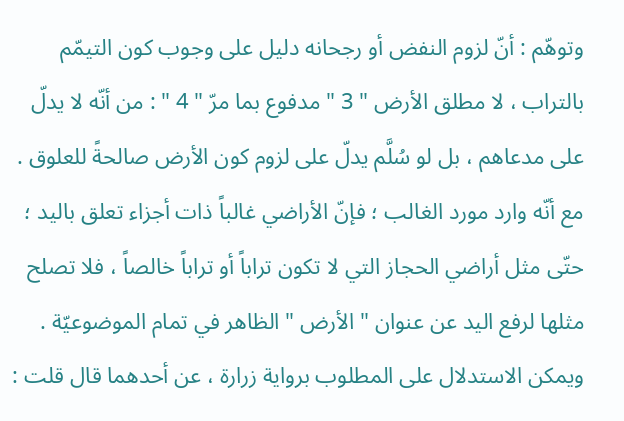وتوهّم : أنّ لزوم النفض أو رجحانه دليل على وجوب كون التيمّم بالتراب ، لا مطلق الأرض " 3 " مدفوع بما مرّ " 4 " : من أنّه لا يدلّ على مدعاهم ، بل لو سُلَّم يدلّ على لزوم كون الأرض صالحةً للعلوق . مع أنّه وارد مورد الغالب ؛ فإنّ الأراضي غالباً ذات أجزاء تعلق باليد ؛ حتّى مثل أراضي الحجاز التي لا تكون تراباً أو تراباً خالصاً ، فلا تصلح مثلها لرفع اليد عن عنوان " الأرض " الظاهر في تمام الموضوعيّة .
ويمكن الاستدلال على المطلوب برواية زرارة ، عن أحدهما قال قلت :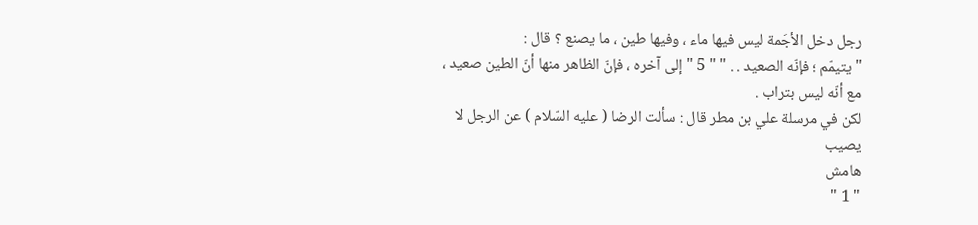رجل دخل الأجَمة ليس فيها ماء ، وفيها طين ، ما يصنع ؟ قال :
" يتيمّم ؛ فإنّه الصعيد . . " " 5 " إلى آخره ، فإنّ الظاهر منها أنّ الطين صعيد ، مع أنّه ليس بتراب .
لكن في مرسلة علي بن مطر قال : سألت الرضا ( عليه السّلام ) عن الرجل لا يصيب
هامش
" 1 "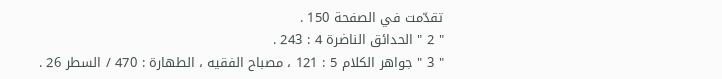تقدّمت في الصفحة 150 .
" 2 " الحدائق الناضرة 4 : 243 .
" 3 " جواهر الكلام 5 : 121 ، مصباح الفقيه ، الطهارة : 470 / السطر 26 .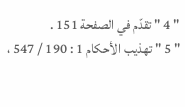" 4 " تقدّم في الصفحة 151 .
" 5 " تهذيب الأحكام 1 : 190 / 547 ،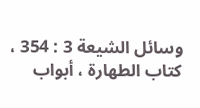وسائل الشيعة 3 : 354 ، كتاب الطهارة ، أبواب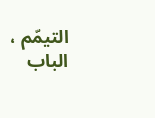التيمّم ، الباب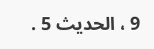9 ، الحديث 5 .